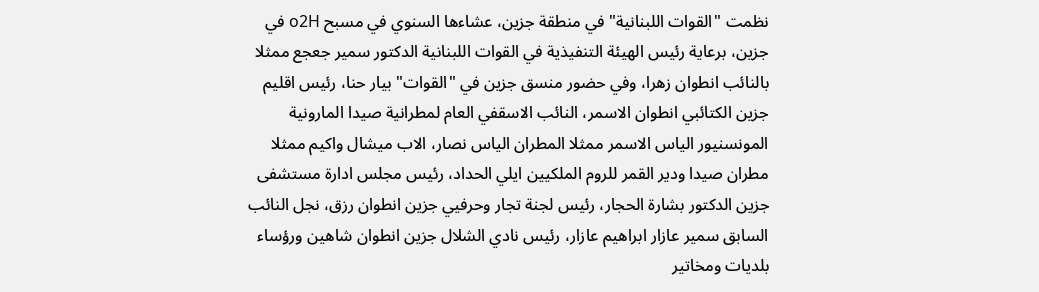نظمت "القوات اللبنانية" في منطقة جزين، عشاءها السنوي في مسبح o2H في جزين، برعاية رئيس الهيئة التنفيذية في القوات اللبنانية الدكتور سمير جعجع ممثلا بالنائب انطوان زهرا، وفي حضور منسق جزين في "القوات" بيار حنا، رئيس اقليم جزين الكتائبي انطوان الاسمر، النائب الاسقفي العام لمطرانية صيدا المارونية المونسنيور الياس الاسمر ممثلا المطران الياس نصار، الاب ميشال واكيم ممثلا مطران صيدا ودير القمر للروم الملكيين ايلي الحداد، رئيس مجلس ادارة مستشفى جزين الدكتور بشارة الحجار، رئيس لجنة تجار وحرفيي جزين انطوان رزق، نجل النائب السابق سمير عازار ابراهيم عازار، رئيس نادي الشلال جزين انطوان شاهين ورؤساء بلديات ومخاتير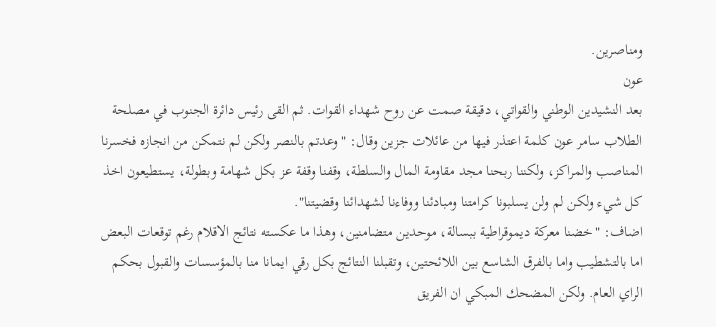ومناصرين.
عون
بعد النشيدين الوطني والقواتي، دقيقة صمت عن روح شهداء القوات. ثم القى رئيس دائرة الجنوب في مصلحة الطلاب سامر عون كلمة اعتذر فيها من عائلات جزين وقال: "وعدتم بالنصر ولكن لم نتمكن من انجازه فخسرنا المناصب والمراكز، ولكننا ربحنا مجد مقاومة المال والسلطة، وقفنا وقفة عز بكل شهامة وبطولة، يستطيعون اخذ كل شيء ولكن لم ولن يسلبونا كرامتنا ومبادئنا ووفاءنا لشهدائنا وقضيتنا".
اضاف: "خضنا معركة ديموقراطية ببسالة، موحدين متضامنين، وهذا ما عكسته نتائج الاقلام رغم توقعات البعض اما بالتشطيب واما بالفرق الشاسع بين اللائحتين، وتقبلنا النتائج بكل رقي ايمانا منا بالمؤسسات والقبول بحكم الراي العام. ولكن المضحك المبكي ان الفريق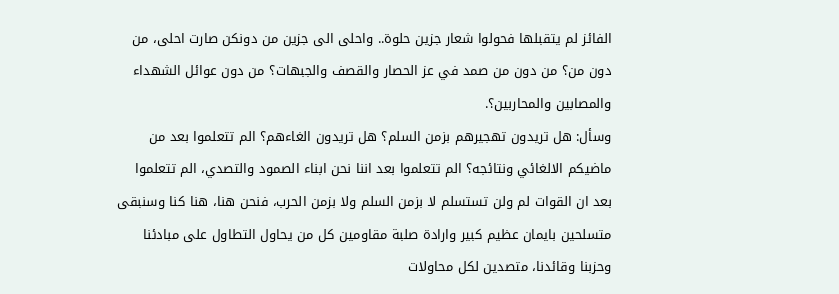الفائز لم يتقبلها فحولوا شعار جزين حلوة.. واحلى الى جزين من دونكن صارت احلى، من دون من؟ من دون من صمد في عز الحصار والقصف والجبهات؟ من دون عوائل الشهداء والمصابين والمحاربين؟.
وسأل: هل تريدون تهجيرهم بزمن السلم؟ هل تريدون الغاءهم؟ الم تتعلموا بعد من ماضيكم الالغائي ونتائجه؟ الم تتعلموا بعد اننا نحن ابناء الصمود والتصدي، الم تتعلموا بعد ان القوات لم ولن تستسلم لا بزمن السلم ولا بزمن الحرب، فنحن هنا، هنا كنا وسنبقى متسلحين بايمان عظيم كبير وارادة صلبة مقاومين كل من يحاول التطاول على مبادئنا وحزبنا وقائدنا، متصدين لكل محاولات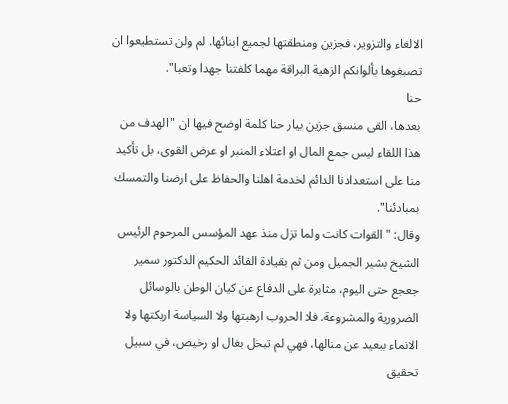الالغاء والتزوير، فجزين ومنطقتها لجميع ابنائها. لم ولن تستطيعوا ان تصبغوها بألوانكم الزهية البراقة مهما كلفتنا جهدا وتعبا".
حنا
بعدها، القى منسق جزين بيار حنا كلمة اوضح فيها ان "الهدف من هذا اللقاء ليس جمع المال او اعتلاء المنبر او عرض القوى، بل تأكيد منا على استعدادنا الدائم لخدمة اهلنا والحفاظ على ارضنا والتمسك بمبادئنا".
وقال: "القوات كانت ولما تزل منذ عهد المؤسس المرحوم الرئيس الشيخ بشير الجميل ومن ثم بقيادة القائد الحكيم الدكتور سمير جعجع حتى اليوم، مثابرة على الدفاع عن كيان الوطن بالوسائل الضرورية والمشروعة. فلا الحروب ارهبتها ولا السياسة اربكتها ولا الانماء ببعيد عن منالها، فهي لم تبخل بغال او رخيص، في سبيل تحقيق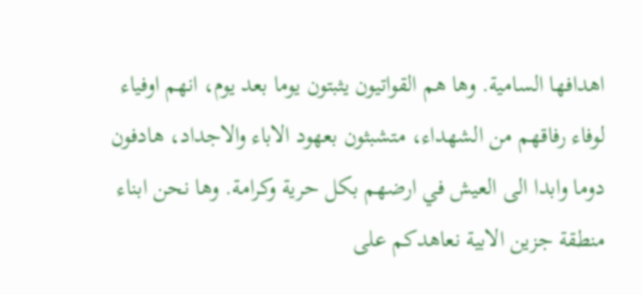اهدافها السامية. وها هم القواتيون يثبتون يوما بعد يوم، انهم اوفياء لوفاء رفاقهم من الشهداء، متشبثون بعهود الاباء والاجداد، هادفون دوما وابدا الى العيش في ارضهم بكل حرية وكرامة. وها نحن ابناء منطقة جزين الابية نعاهدكم على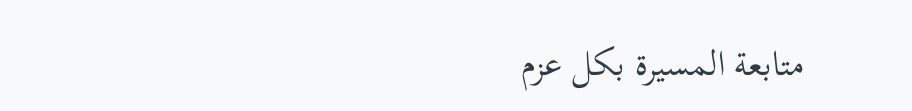متابعة المسيرة بكل عزم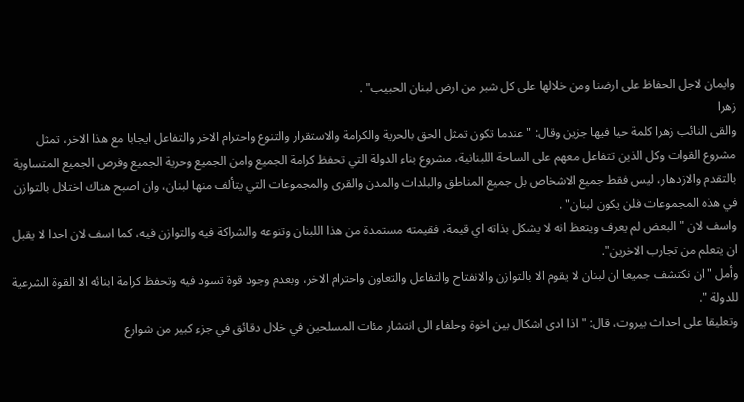وايمان لاجل الحفاظ على ارضنا ومن خلالها على كل شبر من ارض لبنان الحبيب" .
زهرا
والقى النائب زهرا كلمة حيا فيها جزين وقال: "عندما تكون تمثل الحق بالحرية والكرامة والاستقرار والتنوع واحترام الاخر والتفاعل ايجابا مع هذا الاخر، تمثل مشروع القوات وكل الذين تتفاعل معهم على الساحة اللبنانية، مشروع بناء الدولة التي تحفظ كرامة الجميع وامن الجميع وحرية الجميع وفرص الجميع المتساوية بالتقدم والازدهار، ليس فقط جميع الاشخاص بل جميع المناطق والبلدات والمدن والقرى والمجموعات التي يتألف منها لبنان، وان اصبح هناك اختلال بالتوازن في هذه المجموعات فلن يكون لبنان" .
واسف لان "البعض لم يعرف ويتعظ انه لا يشكل بذاته اي قيمة، فقيمته مستمدة من هذا اللبنان وتنوعه والشراكة فيه والتوازن فيه، كما اسف لان احدا لا يقبل ان يتعلم من تجارب الاخرين".
وأمل "ان نكتشف جميعا ان لبنان لا يقوم الا بالتوازن والانفتاح والتفاعل والتعاون واحترام الاخر، وبعدم وجود قوة تسود فيه وتحفظ كرامة ابنائه الا القوة الشرعية للدولة ".
وتعليقا على احداث بيروت، قال: "اذا ادى اشكال بين اخوة وحلفاء الى انتشار مئات المسلحين في خلال دقائق في جزء كبير من شوارع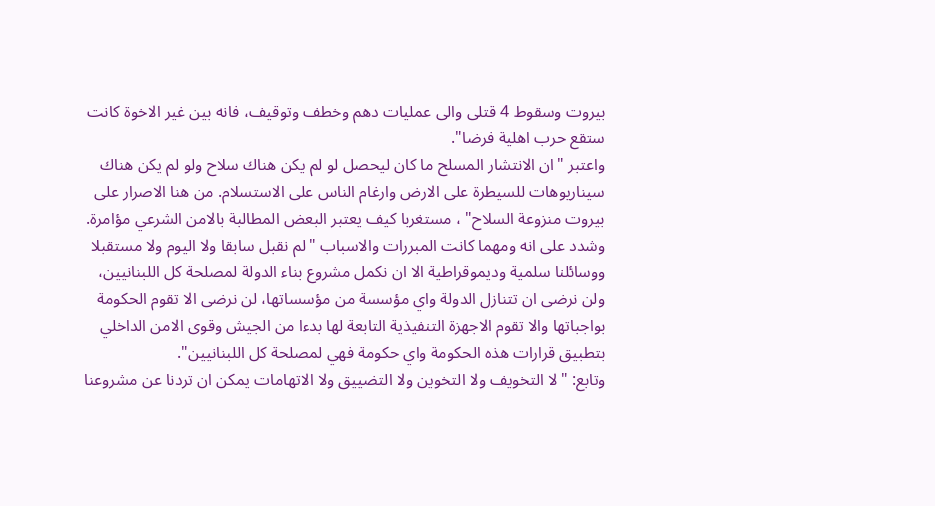بيروت وسقوط 4 قتلى والى عمليات دهم وخطف وتوقيف، فانه بين غير الاخوة كانت ستقع حرب اهلية فرضا".
واعتبر "ان الانتشار المسلح ما كان ليحصل لو لم يكن هناك سلاح ولو لم يكن هناك سيناريوهات للسيطرة على الارض وارغام الناس على الاستسلام. من هنا الاصرار على بيروت منزوعة السلاح" ، مستغربا كيف يعتبر البعض المطالبة بالامن الشرعي مؤامرة.
وشدد على انه ومهما كانت المبررات والاسباب "لم نقبل سابقا ولا اليوم ولا مستقبلا ووسائلنا سلمية وديموقراطية الا ان نكمل مشروع بناء الدولة لمصلحة كل اللبنانيين، ولن نرضى ان تتنازل الدولة واي مؤسسة من مؤسساتها، لن نرضى الا تقوم الحكومة بواجباتها والا تقوم الاجهزة التنفيذية التابعة لها بدءا من الجيش وقوى الامن الداخلي بتطبيق قرارات هذه الحكومة واي حكومة فهي لمصلحة كل اللبنانيين".
وتابع: "لا التخويف ولا التخوين ولا التضييق ولا الاتهامات يمكن ان تردنا عن مشروعنا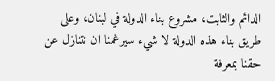الدائم والثابت، مشروع بناء الدولة في لبنان، وعلى طريق بناء هذه الدولة لا شيء سيرغمنا ان نتنازل عن حقنا بمعرفة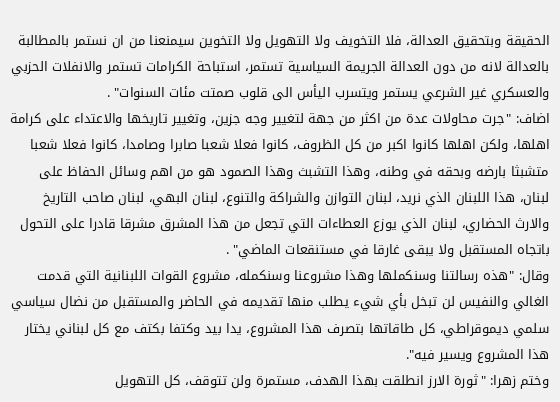الحقيقة وبتحقيق العدالة، فلا التخويف ولا التهويل ولا التخوين سيمنعنا من ان نستمر بالمطالبة بالعدالة لانه من دون العدالة الجريمة السياسية تستمر، استباحة الكرامات تستمر والانفلات الحزبي والعسكري غير الشرعي يستمر ويتسرب اليأس الى قلوب صمتت مئات السنوات" .
اضاف: "جرت محاولات عدة من اكثر من جهة لتغيير وجه جزين، وتغيير تاريخها والاعتداء على كرامة اهلها، ولكن اهلها كانوا اكبر من كل الظروف، كانوا فعلا شعبا صابرا وصامدا، كانوا فعلا شعبا متشبثا بارضه وبحقه في وطنه، وهذا التشبث وهذا الصمود هو من اهم وسائل الحفاظ على لبنان، هذا اللبنان الذي نريد، لبنان التوازن والشراكة والتنوع، لبنان البهي، لبنان صاحب التاريخ والارث الحضاري، لبنان الذي يوزع العطاءات التي تجعل من هذا المشرق مشرقا قادرا على التحول باتجاه المستقبل ولا يبقى غارقا في مستنقعات الماضي" .
وقال: "هذه رسالتنا وسنكملها وهذا مشروعنا وسنكمله، مشروع القوات اللبنانية التي قدمت الغالي والنفيس لن تبخل بأي شيء يطلب منها تقديمه في الحاضر والمستقبل من نضال سياسي سلمي ديموقراطي، كل طاقاتها بتصرف هذا المشروع، يدا بيد وكتفا بكتف مع كل لبناني يختار هذا المشروع ويسير فيه".
وختم زهرا: "ثورة الارز انطلقت بهذا الهدف، مستمرة ولن تتوقف، كل التهويل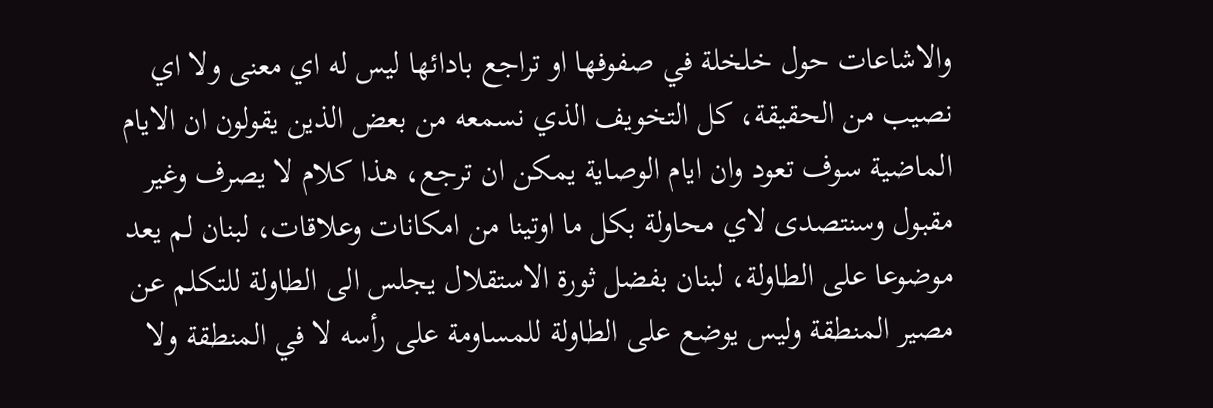والاشاعات حول خلخلة في صفوفها او تراجع بادائها ليس له اي معنى ولا اي نصيب من الحقيقة، كل التخويف الذي نسمعه من بعض الذين يقولون ان الايام الماضية سوف تعود وان ايام الوصاية يمكن ان ترجع، هذا كلام لا يصرف وغير مقبول وسنتصدى لاي محاولة بكل ما اوتينا من امكانات وعلاقات، لبنان لم يعد موضوعا على الطاولة، لبنان بفضل ثورة الاستقلال يجلس الى الطاولة للتكلم عن مصير المنطقة وليس يوضع على الطاولة للمساومة على رأسه لا في المنطقة ولا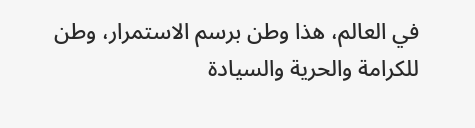في العالم، هذا وطن برسم الاستمرار، وطن للكرامة والحرية والسيادة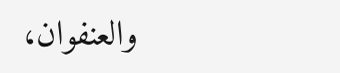والعنفوان،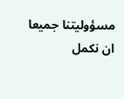مسؤوليتنا جميعا ان نكمل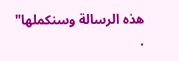هذه الرسالة وسنكملها" .